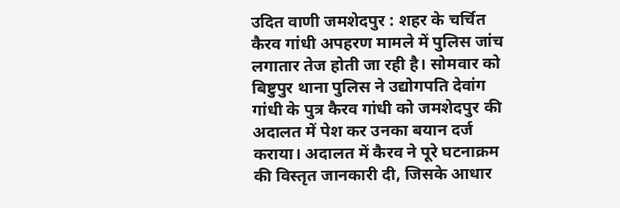उदित वाणी जमशेदपुर : शहर के चर्चित कैरव गांधी अपहरण मामले में पुलिस जांच लगातार तेज होती जा रही है। सोमवार को बिष्टुपुर थाना पुलिस ने उद्योगपति देवांग गांधी के पुत्र कैरव गांधी को जमशेदपुर की अदालत में पेश कर उनका बयान दर्ज कराया। अदालत में कैरव ने पूरे घटनाक्रम की विस्तृत जानकारी दी, जिसके आधार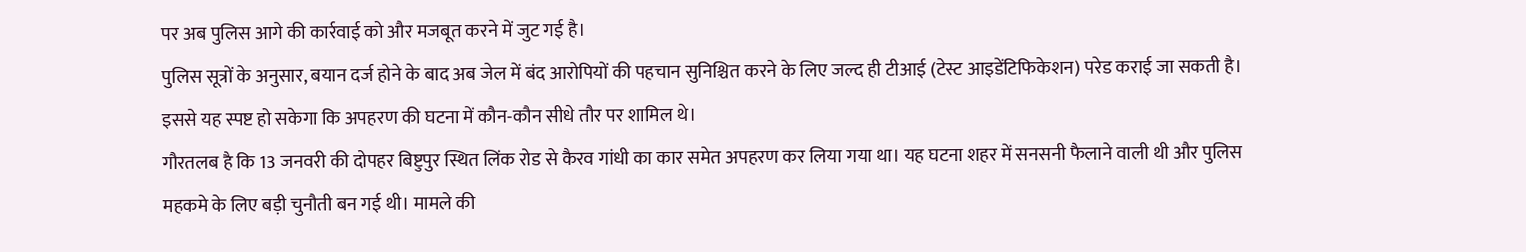पर अब पुलिस आगे की कार्रवाई को और मजबूत करने में जुट गई है।
पुलिस सूत्रों के अनुसार, बयान दर्ज होने के बाद अब जेल में बंद आरोपियों की पहचान सुनिश्चित करने के लिए जल्द ही टीआई (टेस्ट आइडेंटिफिकेशन) परेड कराई जा सकती है। इससे यह स्पष्ट हो सकेगा कि अपहरण की घटना में कौन-कौन सीधे तौर पर शामिल थे।
गौरतलब है कि 13 जनवरी की दोपहर बिष्टुपुर स्थित लिंक रोड से कैरव गांधी का कार समेत अपहरण कर लिया गया था। यह घटना शहर में सनसनी फैलाने वाली थी और पुलिस महकमे के लिए बड़ी चुनौती बन गई थी। मामले की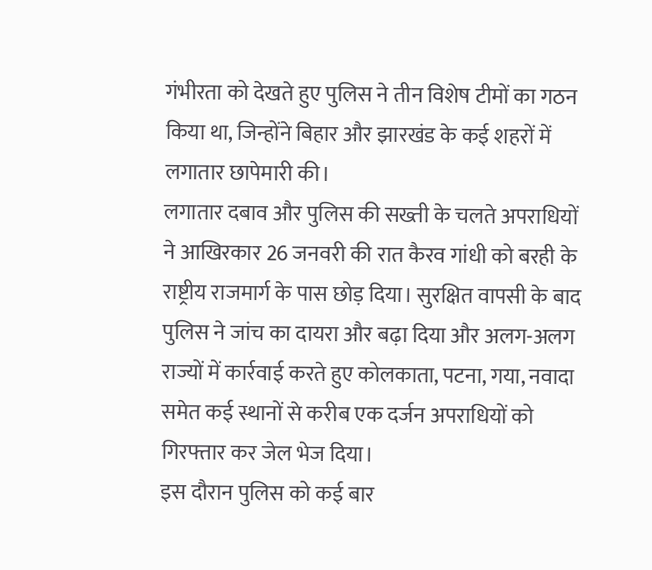गंभीरता को देखते हुए पुलिस ने तीन विशेष टीमों का गठन किया था, जिन्होंने बिहार और झारखंड के कई शहरों में लगातार छापेमारी की।
लगातार दबाव और पुलिस की सख्ती के चलते अपराधियों ने आखिरकार 26 जनवरी की रात कैरव गांधी को बरही के राष्ट्रीय राजमार्ग के पास छोड़ दिया। सुरक्षित वापसी के बाद पुलिस ने जांच का दायरा और बढ़ा दिया और अलग-अलग राज्यों में कार्रवाई करते हुए कोलकाता, पटना, गया, नवादा समेत कई स्थानों से करीब एक दर्जन अपराधियों को गिरफ्तार कर जेल भेज दिया।
इस दौरान पुलिस को कई बार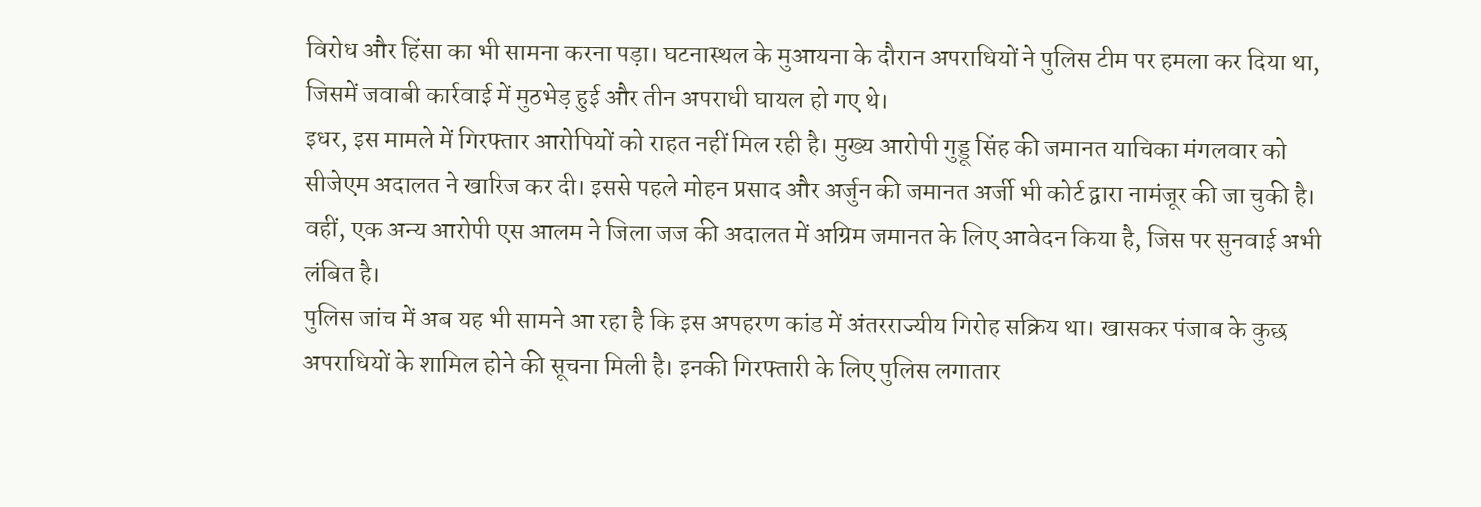विरोध और हिंसा का भी सामना करना पड़ा। घटनास्थल के मुआयना के दौरान अपराधियों ने पुलिस टीम पर हमला कर दिया था, जिसमें जवाबी कार्रवाई में मुठभेड़ हुई और तीन अपराधी घायल हो गए थे।
इधर, इस मामले में गिरफ्तार आरोपियों को राहत नहीं मिल रही है। मुख्य आरोपी गुड्डू सिंह की जमानत याचिका मंगलवार को सीजेएम अदालत ने खारिज कर दी। इससे पहले मोहन प्रसाद और अर्जुन की जमानत अर्जी भी कोर्ट द्वारा नामंजूर की जा चुकी है। वहीं, एक अन्य आरोपी एस आलम ने जिला जज की अदालत में अग्रिम जमानत के लिए आवेदन किया है, जिस पर सुनवाई अभी लंबित है।
पुलिस जांच में अब यह भी सामने आ रहा है कि इस अपहरण कांड में अंतरराज्यीय गिरोह सक्रिय था। खासकर पंजाब के कुछ अपराधियों के शामिल होने की सूचना मिली है। इनकी गिरफ्तारी के लिए पुलिस लगातार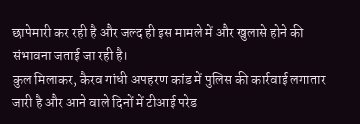छापेमारी कर रही है और जल्द ही इस मामले में और खुलासे होने की संभावना जताई जा रही है।
कुल मिलाकर, कैरव गांधी अपहरण कांड में पुलिस की कार्रवाई लगातार जारी है और आने वाले दिनों में टीआई परेड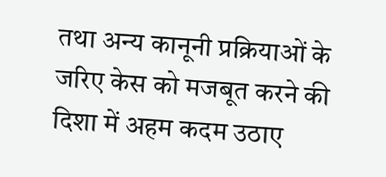तथा अन्य कानूनी प्रक्रियाओं के जरिए केस को मजबूत करने की दिशा में अहम कदम उठाए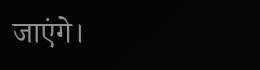जाएंगे।